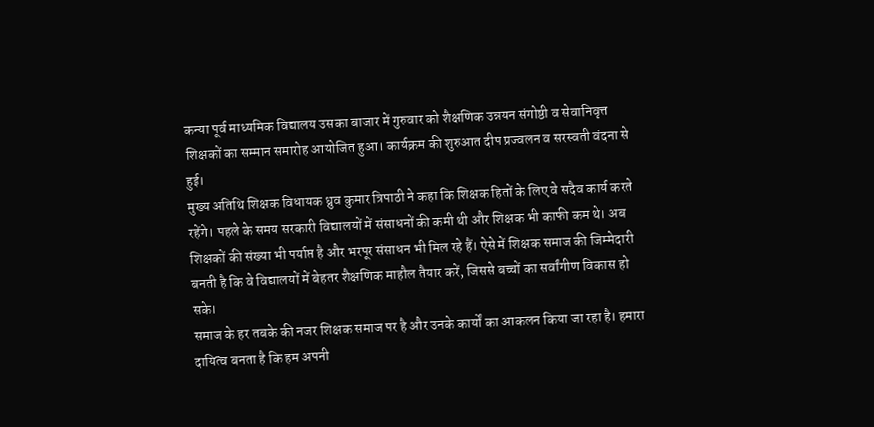कन्या पूर्व माध्यमिक विद्यालय उसका बाजार में गुरुवार को शैक्षणिक उन्नयन संगोष्ठी व सेवानिवृत्त शिक्षकों का सम्मान समारोह आयोजित हुआ। कार्यक्रम की शुरुआत दीप प्रज्वलन व सरस्वती वंदना से हुई।
मुख्य अतिथि शिक्षक विधायक ध्रुव कुमार त्रिपाठी ने कहा कि शिक्षक हितों के लिए वे सदैव कार्य करते रहेंगे। पहले के समय सरकारी विद्यालयों में संसाधनों की कमी थी और शिक्षक भी काफी कम थे। अब शिक्षकों की संख्या भी पर्याप्त है और भरपूर संसाधन भी मिल रहे हैं। ऐसे में शिक्षक समाज की जिम्मेदारी बनती है कि वे विद्यालयों में बेहतर शैक्षणिक माहौल तैयार करें, जिससे बच्चों का सर्वांगीण विकास हो सके।
समाज के हर तबके की नजर शिक्षक समाज पर है और उनके कार्यों का आकलन किया जा रहा है। हमारा दायित्व बनता है कि हम अपनी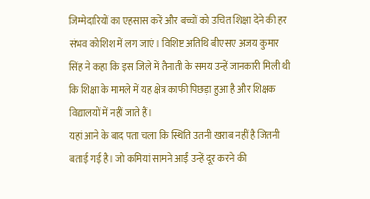जिम्मेदारियों का एहसास करें और बच्चों को उचित शिक्षा देने की हर संभव कोशिश में लग जाएं। विशिष्ट अतिथि बीएसए अजय कुमार सिंह ने कहा कि इस जिले में तैनाती के समय उन्हें जानकारी मिली थी कि शिक्षा के मामले में यह क्षेत्र काफी पिछड़ा हुआ है और शिक्षक विद्यालयों में नहीं जाते हैं।
यहां आने के बाद पता चला कि स्थिति उतनी खराब नहीं है जितनी बताई गई है। जो कमियां सामने आईं उन्हें दूर करने की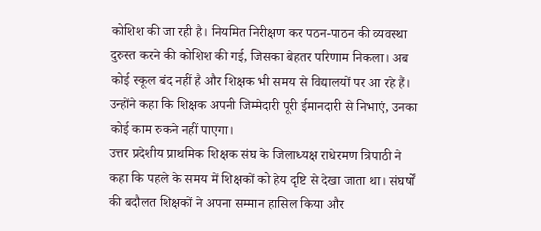कोशिश की जा रही है। नियमित निरीक्षण कर पठन-पाठन की व्यवस्था दुरुस्त करने की कोशिश की गई, जिसका बेहतर परिणाम निकला। अब कोई स्कूल बंद नहीं है और शिक्षक भी समय से विद्यालयों पर आ रहे हैं। उन्होंने कहा कि शिक्षक अपनी जिम्मेदारी पूरी ईमानदारी से निभाएं, उनका कोई काम रुकने नहीं पाएगा।
उत्तर प्रदेशीय प्राथमिक शिक्षक संघ के जिलाध्यक्ष राधेरमण त्रिपाठी ने कहा कि पहले के समय में शिक्षकों को हेय दृष्टि से देखा जाता था। संघर्षों की बदौलत शिक्षकों ने अपना सम्मान हासिल किया और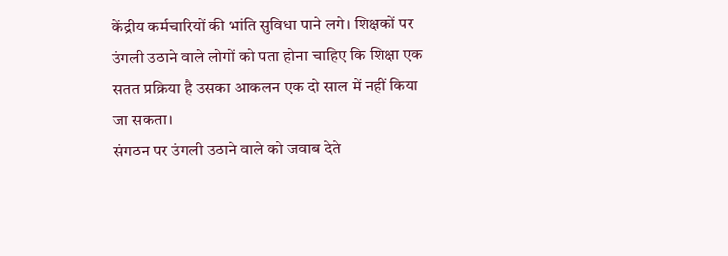केंद्रीय कर्मचारियों की भांति सुविधा पाने लगे। शिक्षकों पर उंगली उठाने वाले लोगों को पता होना चाहिए कि शिक्षा एक सतत प्रक्रिया है उसका आकलन एक दो साल में नहीं किया जा सकता।
संगठन पर उंगली उठाने वाले को जवाब देते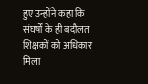हुए उन्होंने कहा कि संघर्षों के ही बदौलत शिक्षकों को अधिकार मिला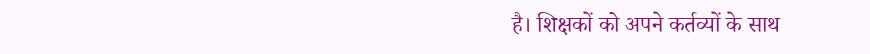है। शिक्षकों को अपने कर्तव्यों के साथ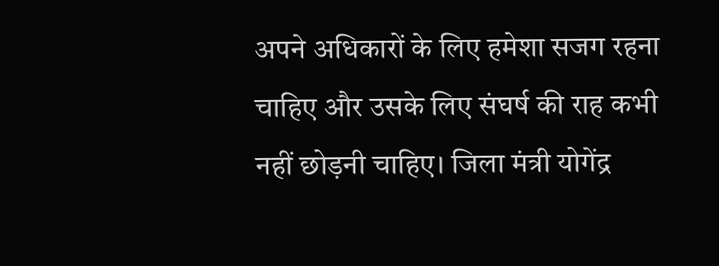अपने अधिकारों के लिए हमेशा सजग रहना चाहिए और उसके लिए संघर्ष की राह कभी नहीं छोड़नी चाहिए। जिला मंत्री योगेंद्र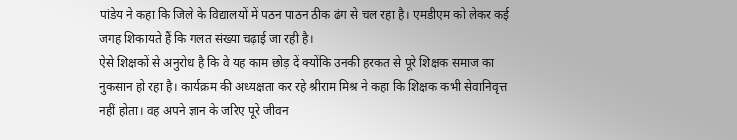पांडेय ने कहा कि जिले के विद्यालयों में पठन पाठन ठीक ढंग से चल रहा है। एमडीएम को लेकर कई जगह शिकायते हैं कि गलत संख्या चढ़ाई जा रही है।
ऐसे शिक्षकों से अनुरोध है कि वे यह काम छोड़ दें क्योंकि उनकी हरकत से पूरे शिक्षक समाज का नुकसान हो रहा है। कार्यक्रम की अध्यक्षता कर रहे श्रीराम मिश्र ने कहा कि शिक्षक कभी सेवानिवृत्त नहीं होता। वह अपने ज्ञान के जरिए पूरे जीवन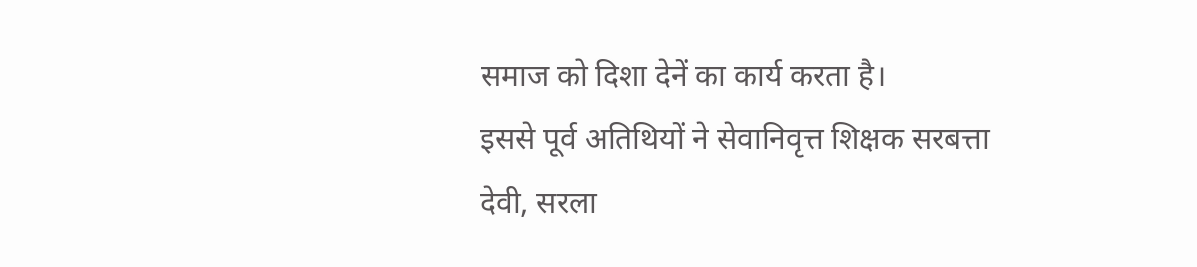समाज को दिशा देनें का कार्य करता है।
इससे पूर्व अतिथियों ने सेवानिवृत्त शिक्षक सरबत्ता देवी, सरला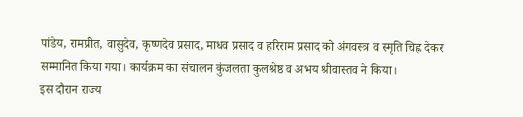पांडेय, रामप्रीत, वासुदेव, कृष्णदेव प्रसाद, माधव प्रसाद व हरिराम प्रसाद को अंगवस्त्र व स्मृति चिह्न देकर सम्मानित किया गया। कार्यक्रम का संचालन कुंजलता कुलश्रेष्ठ व अभय श्रीवास्तव ने किया।
इस दौरान राज्य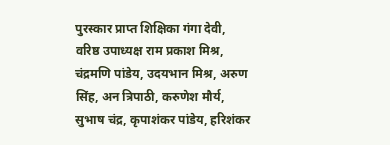पुरस्कार प्राप्त शिक्षिका गंगा देवी, वरिष्ठ उपाध्यक्ष राम प्रकाश मिश्र, चंद्रमणि पांडेय, उदयभान मिश्र, अरुण सिंह, अन त्रिपाठी, करुणेश मौर्य, सुभाष चंद्र, कृपाशंकर पांडेय, हरिशंकर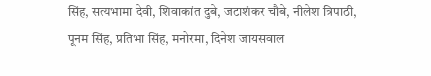सिंह, सत्यभामा देवी, शिवाकांत दुबे, जटाशंकर चौबे, नीलेश त्रिपाठी, पूनम सिंह, प्रतिभा सिंह, मनोरमा, दिनेश जायसवाल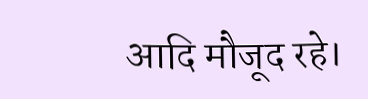आदि मौजूद रहे।